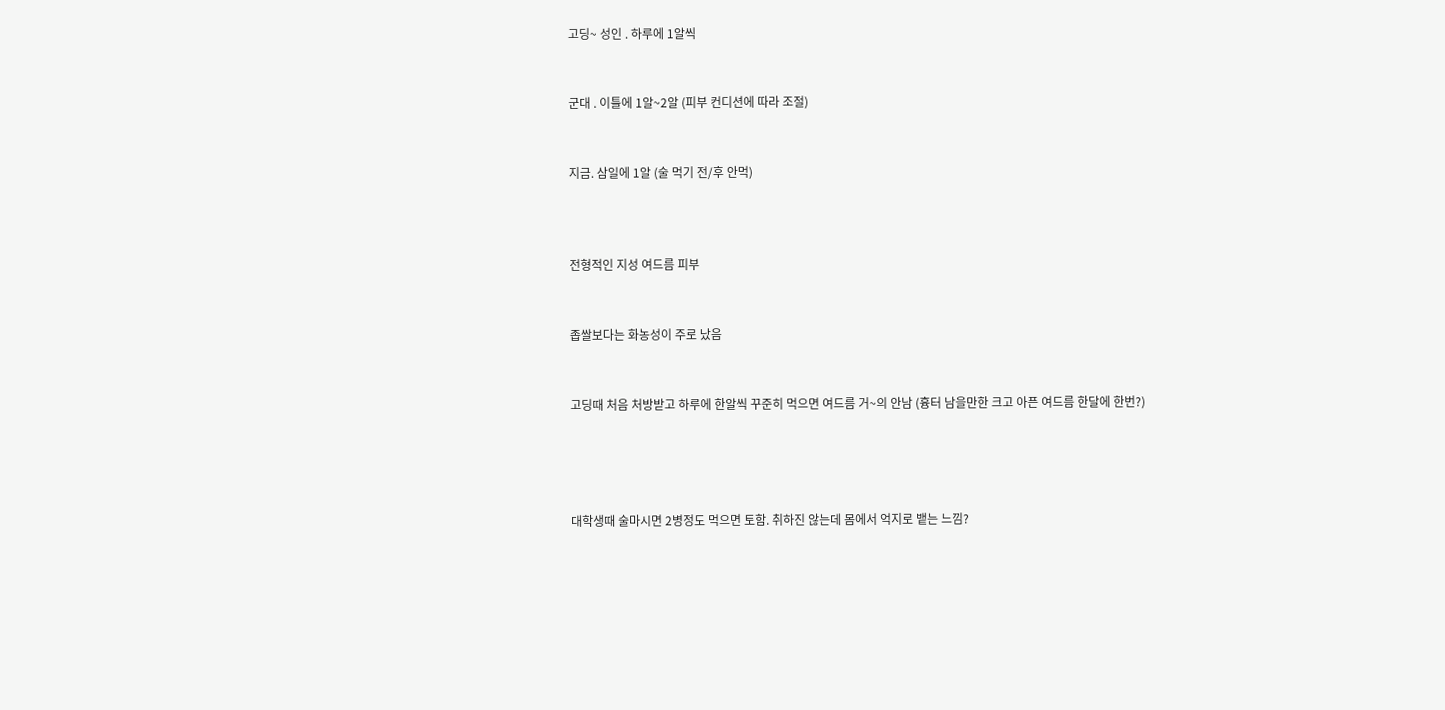고딩~ 성인 . 하루에 1알씩


군대 . 이틀에 1알~2알 (피부 컨디션에 따라 조절)


지금. 삼일에 1알 (술 먹기 전/후 안먹)



전형적인 지성 여드름 피부


좁쌀보다는 화농성이 주로 났음


고딩때 처음 처방받고 하루에 한알씩 꾸준히 먹으면 여드름 거~의 안남 (흉터 남을만한 크고 아픈 여드름 한달에 한번?)




대학생때 술마시면 2병정도 먹으면 토함. 취하진 않는데 몸에서 억지로 뱉는 느낌?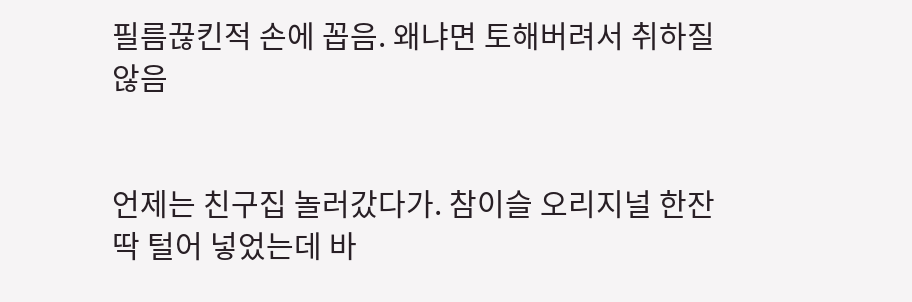필름끊킨적 손에 꼽음. 왜냐면 토해버려서 취하질 않음


언제는 친구집 놀러갔다가. 참이슬 오리지널 한잔 딱 털어 넣었는데 바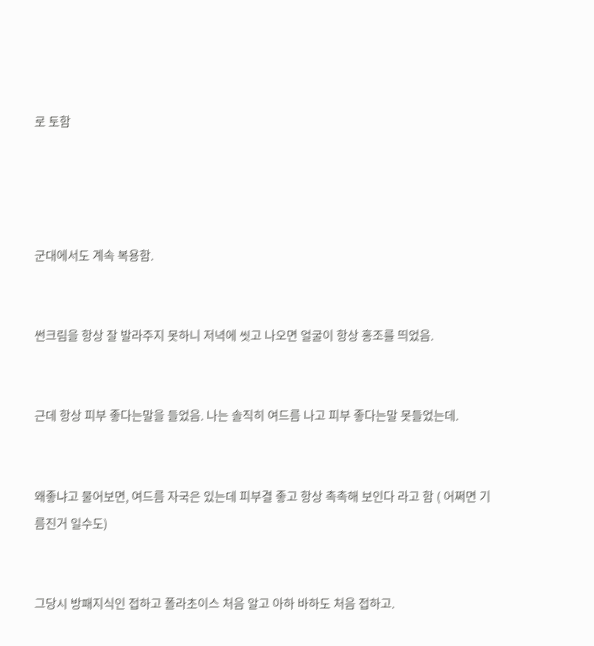로 토함




군대에서도 계속 복용함.


썬크림을 항상 잘 발라주지 못하니 저녁에 씻고 나오면 얼굴이 항상 홍조를 띄었음.


근데 항상 피부 좋다는말을 들었음. 나는 솔직히 여드름 나고 피부 좋다는말 못들었는데.


왜좋냐고 물어보면, 여드름 자국은 있는데 피부결 좋고 항상 촉촉해 보인다 라고 함 ( 어쩌면 기름진거 일수도)


그당시 방패지식인 접하고 폴라초이스 처음 알고 아하 바하도 처음 접하고.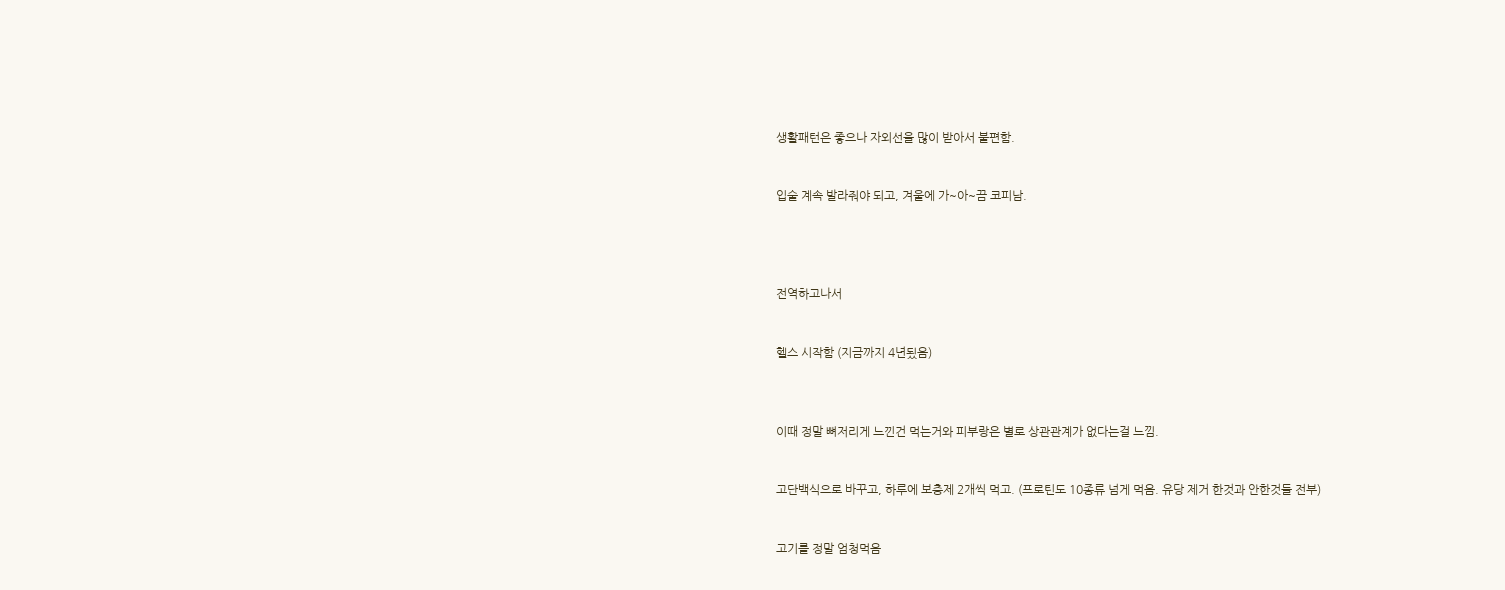생활패턴은 좋으나 자외선을 많이 받아서 불편함.


입술 계속 발라줘야 되고, 겨울에 가~아~끔 코피남.




전역하고나서


헬스 시작함 (지금까지 4년됬음)



이때 정말 뼈저리게 느낀건 먹는거와 피부랑은 별로 상관관계가 없다는걸 느낌.


고단백식으로 바꾸고, 하루에 보충제 2개씩 먹고. (프로틴도 10종류 넘게 먹음. 유당 제거 한것과 안한것들 전부)


고기를 정말 엄청먹음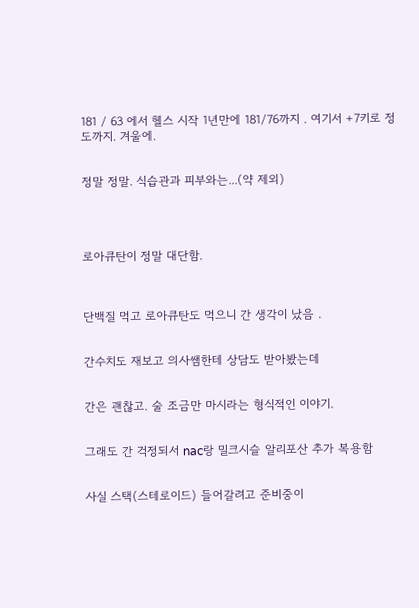181 / 63 에서 헬스 시작 1년만에 181/76까지 . 여기서 +7키로 정도까지. 겨울에.


정말 정말. 식습관과 피부와는...(약 제외)




로아큐탄이 정말 대단함.



단백질 먹고 로아큐탄도 먹으니 간 생각이 났음 .


간수치도 재보고 의사쌤한테 상담도 받아봤는데


간은 괜찮고. 술 조금만 마시라는 형식적인 이야기.


그래도 간 걱정되서 nac랑 밀크시슬 알리포산 추가 복용함


사실 스택(스테로이드) 들어갈려고 준비중이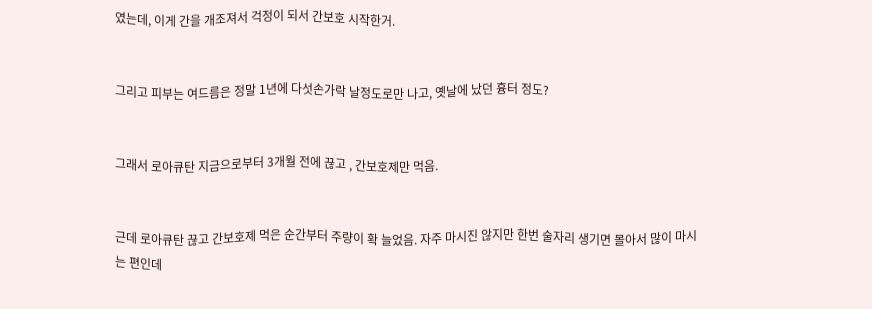였는데, 이게 간을 개조져서 걱정이 되서 간보호 시작한거.


그리고 피부는 여드름은 정말 1년에 다섯손가락 날정도로만 나고, 옛날에 났던 흉터 정도?


그래서 로아큐탄 지금으로부터 3개월 전에 끊고 , 간보호제만 먹음.


근데 로아큐탄 끊고 간보호제 먹은 순간부터 주량이 확 늘었음. 자주 마시진 않지만 한번 술자리 생기면 몰아서 많이 마시는 편인데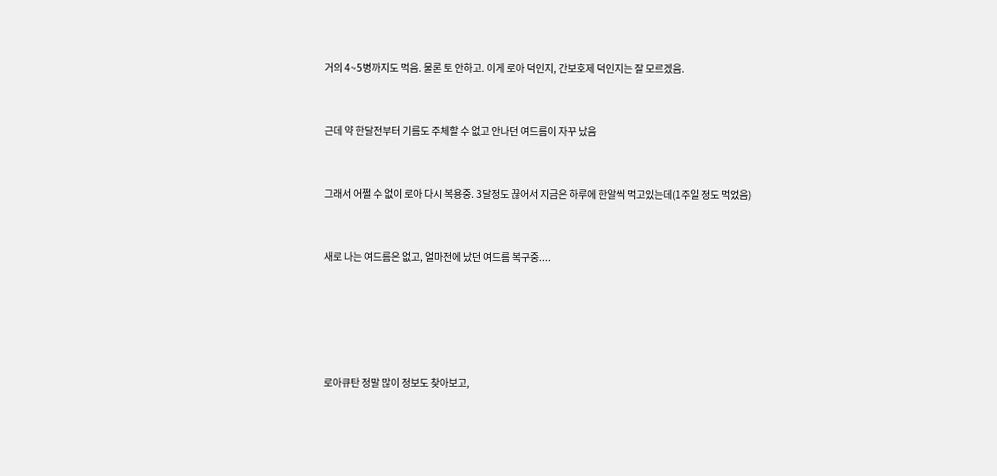거의 4~5병까지도 먹음. 물론 토 안하고. 이게 로아 덕인지, 간보호제 덕인지는 잘 모르겠음.


근데 약 한달전부터 기름도 주체할 수 없고 안나던 여드름이 자꾸 났음


그래서 어쩔 수 없이 로아 다시 복용중. 3달정도 끊어서 지금은 하루에 한알씩 먹고있는데(1주일 정도 먹었음)


새로 나는 여드름은 없고, 얼마전에 났던 여드름 복구중....





로아큐탄 정말 많이 정보도 찾아보고,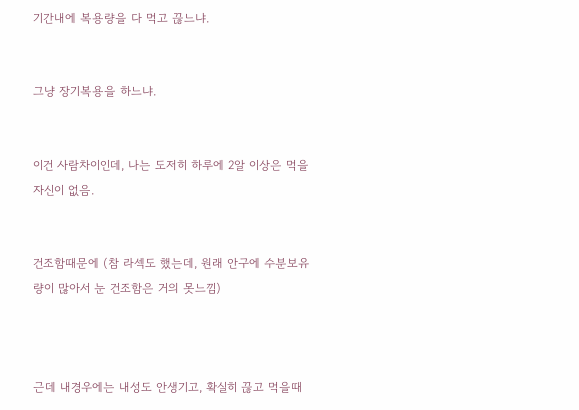기간내에 복용량을 다 먹고 끊느냐.


그냥 장기복용을 하느냐.


이건 사람차이인데, 나는 도저히 하루에 2알 이상은 먹을 자신이 없음.


건조함때문에 (참 라섹도 했는데, 원래 안구에 수분보유량이 많아서 눈 건조함은 거의 못느낌)



근데 내경우에는 내성도 안생기고, 확실히 끊고 먹을때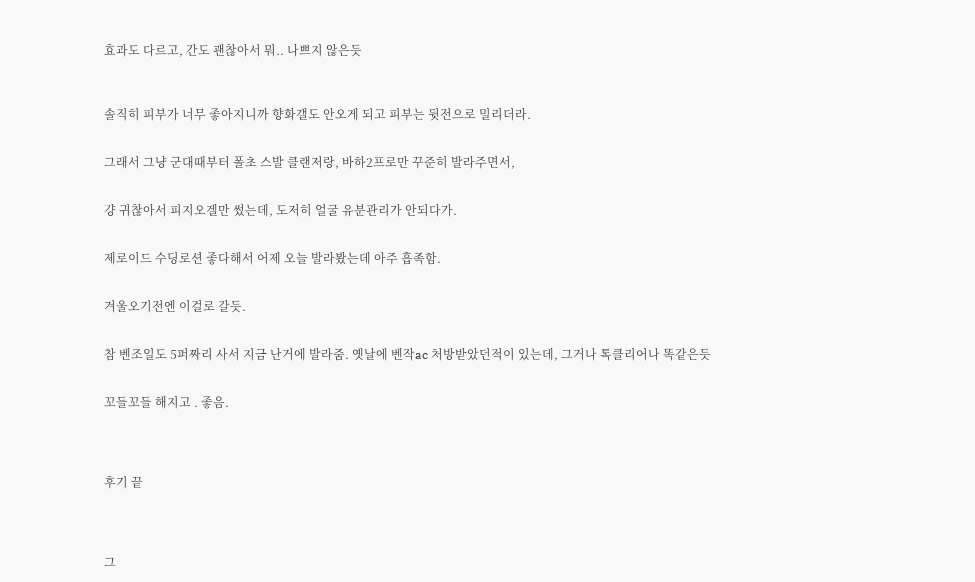효과도 다르고, 간도 괜찮아서 뭐.. 나쁘지 않은듯



솔직히 피부가 너무 좋아지니까 향화갤도 안오게 되고 피부는 뒷전으로 밀리더라.


그래서 그냥 군대때부터 폴초 스발 클랜저랑, 바하2프로만 꾸준히 발라주면서,


걍 귀찮아서 피지오겔만 썼는데, 도저히 얼굴 유분관리가 안되다가.


제로이드 수딩로션 좋다해서 어제 오늘 발라봤는데 아주 흡족함.


겨울오기전엔 이걸로 갈듯.


참 벤조일도 5퍼짜리 사서 지금 난거에 발라줌. 옛날에 벤작ac 처방받았던적이 있는데, 그거나 톡클리어나 똑같은듯


꼬들꼬들 해지고 . 좋음.




후기 끝




그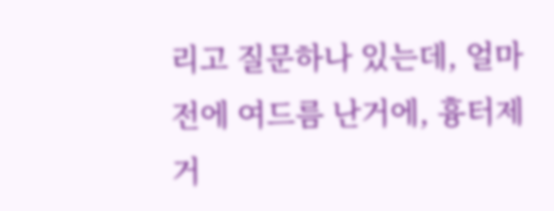리고 질문하나 있는데, 얼마전에 여드름 난거에, 흉터제거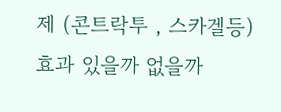제 (콘트락투 , 스카겔등) 효과 있을까 없을까